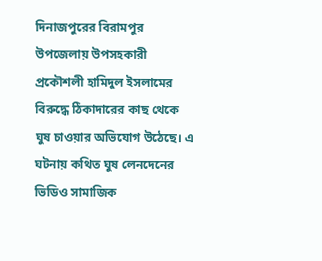দিনাজপুরের বিরামপুর উপজেলায় উপসহকারী প্রকৌশলী হামিদুল ইসলামের বিরুদ্ধে ঠিকাদারের কাছ থেকে ঘুষ চাওয়ার অভিযোগ উঠেছে। এ ঘটনায় কথিত ঘুষ লেনদেনের ভিডিও সামাজিক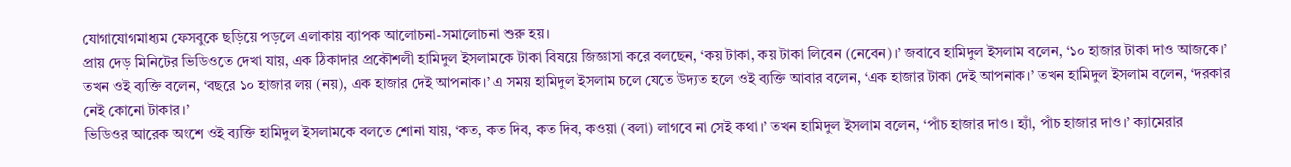যোগাযোগমাধ্যম ফেসবুকে ছড়িয়ে পড়লে এলাকায় ব্যাপক আলোচনা-সমালোচনা শুরু হয়।
প্রায় দেড় মিনিটের ভিডিওতে দেখা যায়, এক ঠিকাদার প্রকৌশলী হামিদুল ইসলামকে টাকা বিষয়ে জিজ্ঞাসা করে বলছেন, ‘কয় টাকা, কয় টাকা লিবেন (নেবেন)।’ জবাবে হামিদুল ইসলাম বলেন, ‘১০ হাজার টাকা দাও আজকে।’ তখন ওই ব্যক্তি বলেন, ‘বছরে ১০ হাজার লয় (নয়), এক হাজার দেই আপনাক।’ এ সময় হামিদুল ইসলাম চলে যেতে উদ্যত হলে ওই ব্যক্তি আবার বলেন, ‘এক হাজার টাকা দেই আপনাক।’ তখন হামিদুল ইসলাম বলেন, ‘দরকার নেই কোনো টাকার।’
ভিডিওর আরেক অংশে ওই ব্যক্তি হামিদুল ইসলামকে বলতে শোনা যায়, ‘কত, কত দিব, কত দিব, কওয়া (বলা) লাগবে না সেই কথা।’ তখন হামিদুল ইসলাম বলেন, ‘পাঁচ হাজার দাও। হ্যাঁ, পাঁচ হাজার দাও।’ ক্যামেরার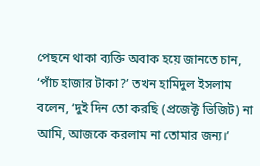পেছনে থাকা ব্যক্তি অবাক হয়ে জানতে চান, ‘পাঁচ হাজার টাকা?’ তখন হামিদুল ইসলাম বলেন, ‘দুই দিন তো করছি (প্রজেক্ট ভিজিট) না আমি, আজকে করলাম না তোমার জন্য।’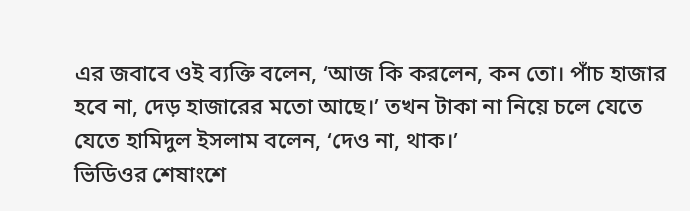এর জবাবে ওই ব্যক্তি বলেন, ‘আজ কি করলেন, কন তো। পাঁচ হাজার হবে না, দেড় হাজারের মতো আছে।’ তখন টাকা না নিয়ে চলে যেতে যেতে হামিদুল ইসলাম বলেন, ‘দেও না, থাক।’
ভিডিওর শেষাংশে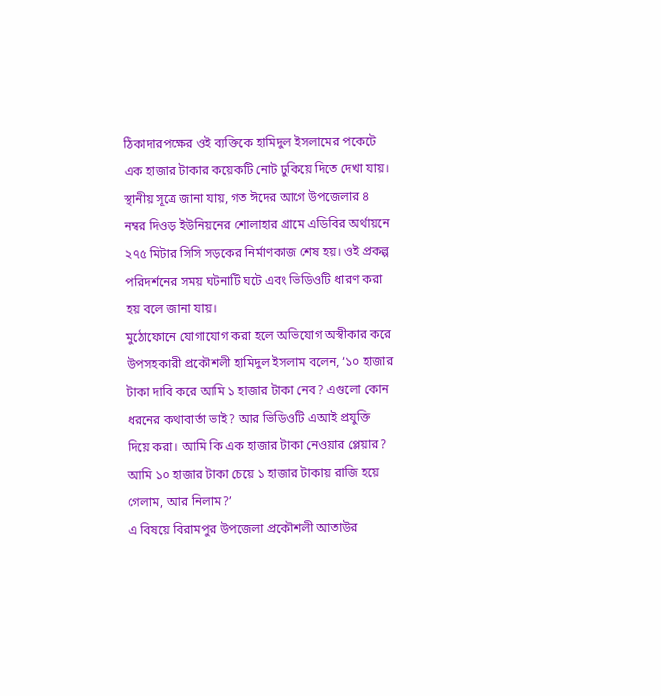ঠিকাদারপক্ষের ওই ব্যক্তিকে হামিদুল ইসলামের পকেটে এক হাজার টাকার কয়েকটি নোট ঢুকিয়ে দিতে দেখা যায়।
স্থানীয় সূত্রে জানা যায়, গত ঈদের আগে উপজেলার ৪ নম্বর দিওড় ইউনিয়নের শোলাহার গ্রামে এডিবির অর্থায়নে ২৭৫ মিটার সিসি সড়কের নির্মাণকাজ শেষ হয়। ওই প্রকল্প পরিদর্শনের সময় ঘটনাটি ঘটে এবং ভিডিওটি ধারণ করা হয় বলে জানা যায়।
মুঠোফোনে যোগাযোগ করা হলে অভিযোগ অস্বীকার করে উপসহকারী প্রকৌশলী হামিদুল ইসলাম বলেন, ‘১০ হাজার টাকা দাবি করে আমি ১ হাজার টাকা নেব? এগুলো কোন ধরনের কথাবার্তা ভাই? আর ভিডিওটি এআই প্রযুক্তি দিয়ে করা। আমি কি এক হাজার টাকা নেওয়ার প্লেয়ার? আমি ১০ হাজার টাকা চেয়ে ১ হাজার টাকায় রাজি হয়ে গেলাম, আর নিলাম?’
এ বিষয়ে বিরামপুর উপজেলা প্রকৌশলী আতাউর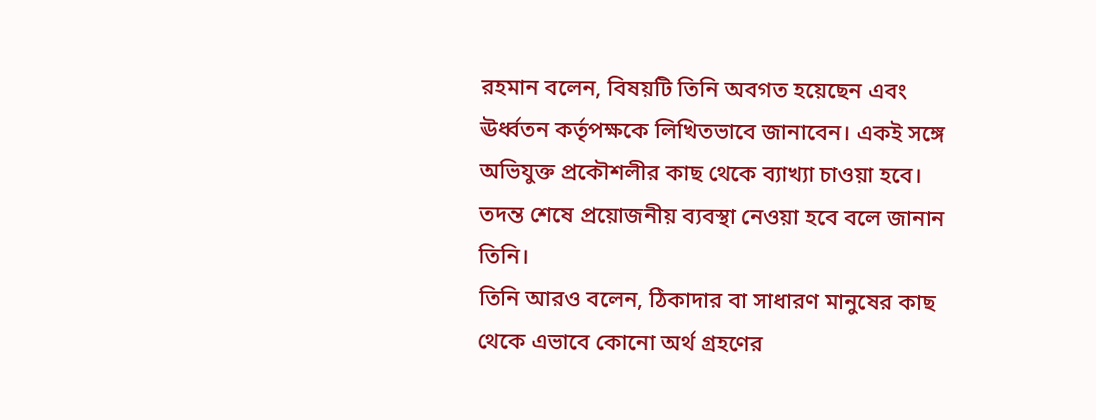রহমান বলেন, বিষয়টি তিনি অবগত হয়েছেন এবং ঊর্ধ্বতন কর্তৃপক্ষকে লিখিতভাবে জানাবেন। একই সঙ্গে অভিযুক্ত প্রকৌশলীর কাছ থেকে ব্যাখ্যা চাওয়া হবে। তদন্ত শেষে প্রয়োজনীয় ব্যবস্থা নেওয়া হবে বলে জানান তিনি।
তিনি আরও বলেন, ঠিকাদার বা সাধারণ মানুষের কাছ থেকে এভাবে কোনো অর্থ গ্রহণের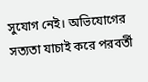সুযোগ নেই। অভিযোগের সত্যতা যাচাই করে পরবর্তী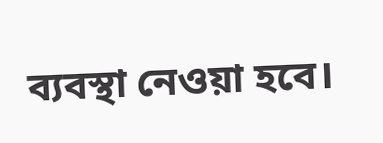ব্যবস্থা নেওয়া হবে।